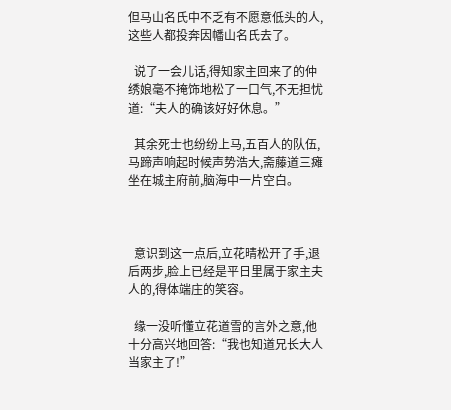但马山名氏中不乏有不愿意低头的人,这些人都投奔因幡山名氏去了。

  说了一会儿话,得知家主回来了的仲绣娘毫不掩饰地松了一口气,不无担忧道:“夫人的确该好好休息。”

  其余死士也纷纷上马,五百人的队伍,马蹄声响起时候声势浩大,斋藤道三瘫坐在城主府前,脑海中一片空白。



  意识到这一点后,立花晴松开了手,退后两步,脸上已经是平日里属于家主夫人的,得体端庄的笑容。

  缘一没听懂立花道雪的言外之意,他十分高兴地回答:“我也知道兄长大人当家主了!”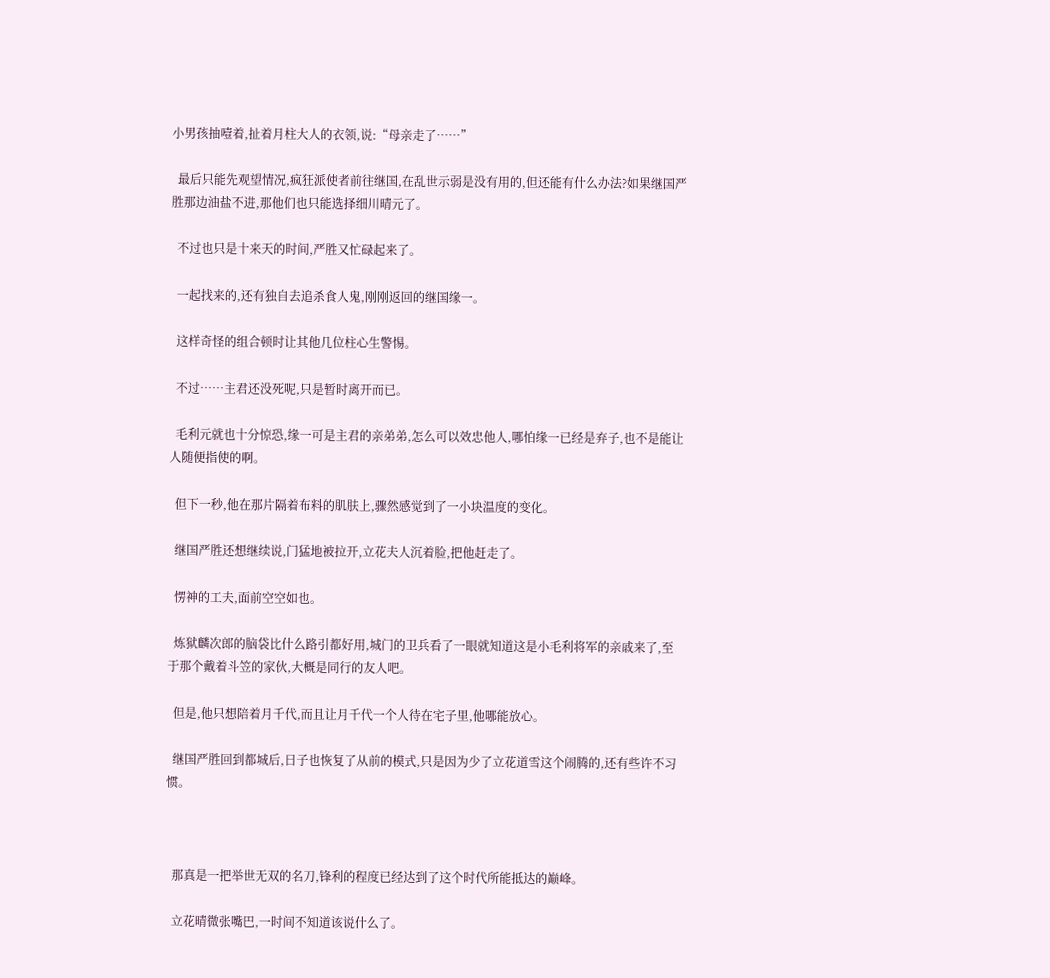小男孩抽噎着,扯着月柱大人的衣领,说:“母亲走了……”

  最后只能先观望情况,疯狂派使者前往继国,在乱世示弱是没有用的,但还能有什么办法?如果继国严胜那边油盐不进,那他们也只能选择细川晴元了。

  不过也只是十来天的时间,严胜又忙碌起来了。

  一起找来的,还有独自去追杀食人鬼,刚刚返回的继国缘一。

  这样奇怪的组合顿时让其他几位柱心生警惕。

  不过……主君还没死呢,只是暂时离开而已。

  毛利元就也十分惊恐,缘一可是主君的亲弟弟,怎么可以效忠他人,哪怕缘一已经是弃子,也不是能让人随便指使的啊。

  但下一秒,他在那片隔着布料的肌肤上,骤然感觉到了一小块温度的变化。

  继国严胜还想继续说,门猛地被拉开,立花夫人沉着脸,把他赶走了。

  愣神的工夫,面前空空如也。

  炼狱麟次郎的脑袋比什么路引都好用,城门的卫兵看了一眼就知道这是小毛利将军的亲戚来了,至于那个戴着斗笠的家伙,大概是同行的友人吧。

  但是,他只想陪着月千代,而且让月千代一个人待在宅子里,他哪能放心。

  继国严胜回到都城后,日子也恢复了从前的模式,只是因为少了立花道雪这个闹腾的,还有些许不习惯。



  那真是一把举世无双的名刀,锋利的程度已经达到了这个时代所能抵达的巅峰。

  立花晴微张嘴巴,一时间不知道该说什么了。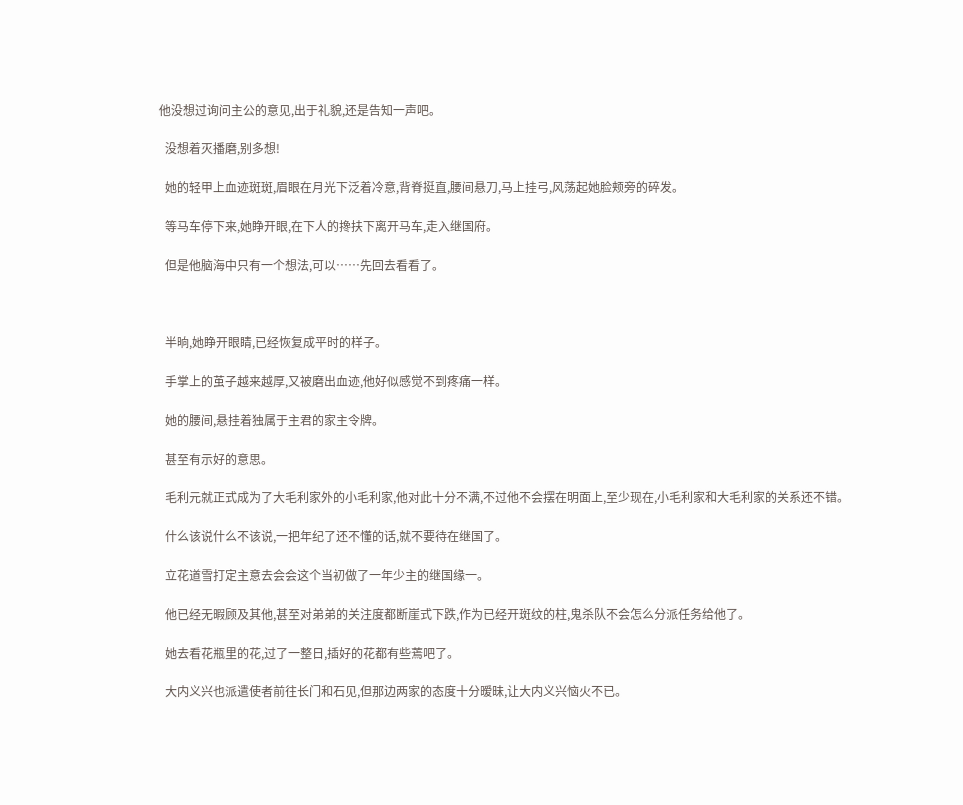他没想过询问主公的意见,出于礼貌,还是告知一声吧。

  没想着灭播磨,别多想!

  她的轻甲上血迹斑斑,眉眼在月光下泛着冷意,背脊挺直,腰间悬刀,马上挂弓,风荡起她脸颊旁的碎发。

  等马车停下来,她睁开眼,在下人的搀扶下离开马车,走入继国府。

  但是他脑海中只有一个想法,可以……先回去看看了。



  半晌,她睁开眼睛,已经恢复成平时的样子。

  手掌上的茧子越来越厚,又被磨出血迹,他好似感觉不到疼痛一样。

  她的腰间,悬挂着独属于主君的家主令牌。

  甚至有示好的意思。

  毛利元就正式成为了大毛利家外的小毛利家,他对此十分不满,不过他不会摆在明面上,至少现在,小毛利家和大毛利家的关系还不错。

  什么该说什么不该说,一把年纪了还不懂的话,就不要待在继国了。

  立花道雪打定主意去会会这个当初做了一年少主的继国缘一。

  他已经无暇顾及其他,甚至对弟弟的关注度都断崖式下跌,作为已经开斑纹的柱,鬼杀队不会怎么分派任务给他了。

  她去看花瓶里的花,过了一整日,插好的花都有些蔫吧了。

  大内义兴也派遣使者前往长门和石见,但那边两家的态度十分暧昧,让大内义兴恼火不已。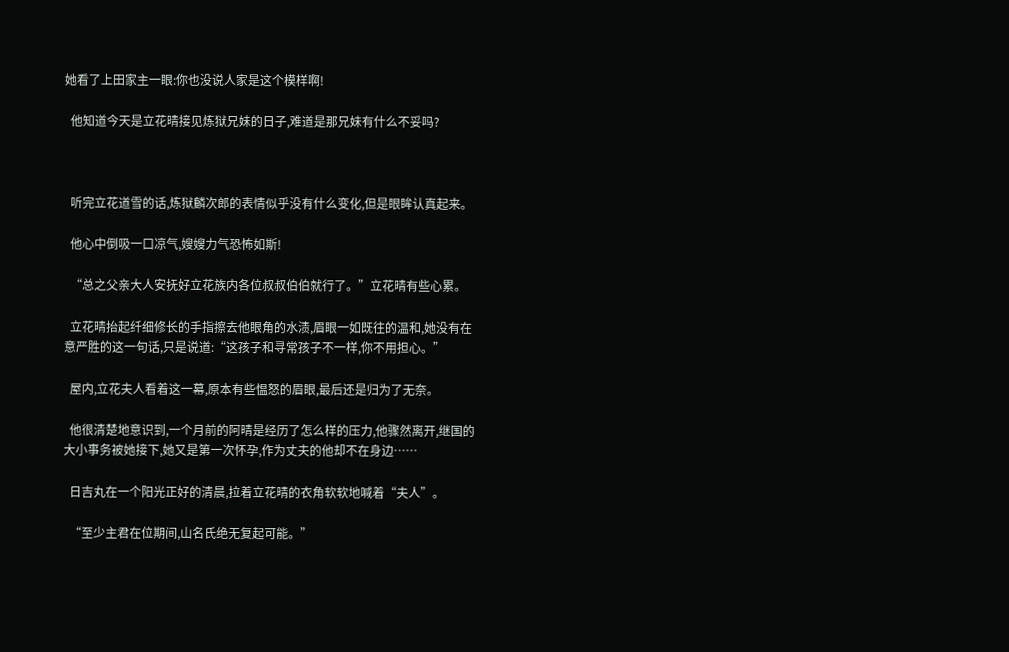她看了上田家主一眼:你也没说人家是这个模样啊!

  他知道今天是立花晴接见炼狱兄妹的日子,难道是那兄妹有什么不妥吗?



  听完立花道雪的话,炼狱麟次郎的表情似乎没有什么变化,但是眼眸认真起来。

  他心中倒吸一口凉气,嫂嫂力气恐怖如斯!

  “总之父亲大人安抚好立花族内各位叔叔伯伯就行了。”立花晴有些心累。

  立花晴抬起纤细修长的手指擦去他眼角的水渍,眉眼一如既往的温和,她没有在意严胜的这一句话,只是说道:“这孩子和寻常孩子不一样,你不用担心。”

  屋内,立花夫人看着这一幕,原本有些愠怒的眉眼,最后还是归为了无奈。

  他很清楚地意识到,一个月前的阿晴是经历了怎么样的压力,他骤然离开,继国的大小事务被她接下,她又是第一次怀孕,作为丈夫的他却不在身边……

  日吉丸在一个阳光正好的清晨,拉着立花晴的衣角软软地喊着“夫人”。

  “至少主君在位期间,山名氏绝无复起可能。”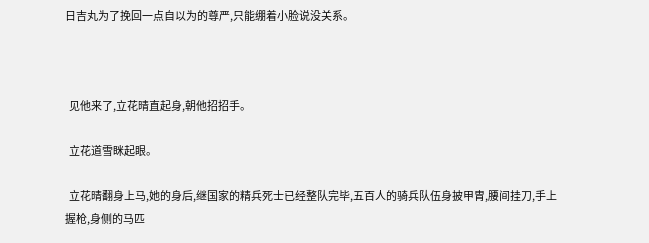日吉丸为了挽回一点自以为的尊严,只能绷着小脸说没关系。



  见他来了,立花晴直起身,朝他招招手。

  立花道雪眯起眼。

  立花晴翻身上马,她的身后,继国家的精兵死士已经整队完毕,五百人的骑兵队伍身披甲胄,腰间挂刀,手上握枪,身侧的马匹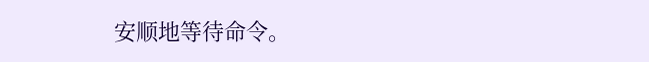安顺地等待命令。